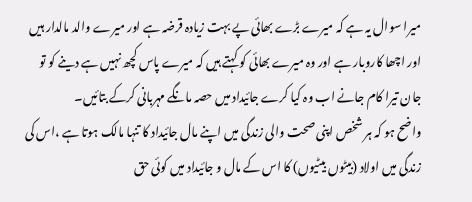میرا سوال یہ ہے کہ میرے بڑے بھائی پے بہت زیادہ قرضہ ہے اور میرے والد مالدار ہیں اور اچھا کاروبار ہے اور وہ میرے بھائی کو کہتے ہیں کہ میرے پاس کچھ نہیں ہے دینے کو تو جان تیرا کام جانے اب وہ کیا کرے جائیداد میں حصہ مانگے مہربانی کرکے بتائیں۔
واضح ہو کہ ہر شخص اپنی صحت والی زندگی میں اپنے مال جائیداد کا تنہا مالک ہوتا ہے ،اس کی زندگی میں اولاد (بیٹوں بیٹیوں) کا اس کے مال و جائیداد میں کوئی حق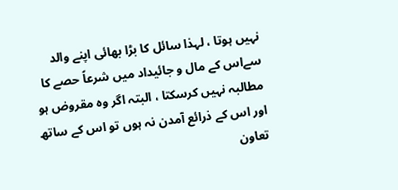نہیں ہوتا ، لہذا سائل کا بڑا بھائی اپنے والد سےاس کے مال و جائیداد میں شرعاً حصے کا مطالبہ نہیں کرسکتا ، البتہ اگر وہ مقروض ہو اور اس کے ذرائع آمدن نہ ہوں تو اس کے ساتھ تعاون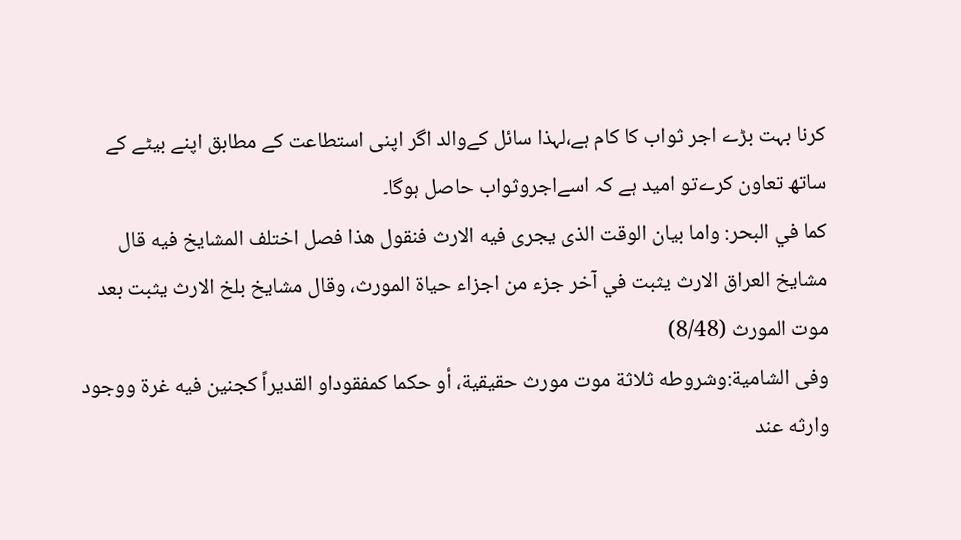کرنا بہت بڑے اجر ثواب کا کام ہے،لہذا سائل کےوالد اگر اپنی استطاعت کے مطابق اپنے بیٹے کے ساتھ تعاون کرےتو امید ہے کہ اسےاجروثواب حاصل ہوگا۔
كما في البحر: واما بيان الوقت الذى يجرى فيه الارث فنقول هذا فصل اختلف المشایخ فيه قال مشایخ العراق الارث يثبت في آخر جزء من اجزاء حياة المورث، وقال مشایخ بلخ الارث يثبت بعد موت المورث (8/48)
وفى الشامية:وشروطه ثلاثة موت مورث حقيقية، أو حكما كمفقوداو القديراً كجنين فيه غرۃ ووجود وارثه عند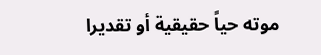موته حياً حقيقية أو تقديرا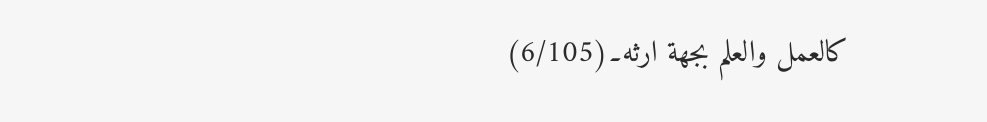كالعمل والعلم بجھة ارثه۔(6/105)